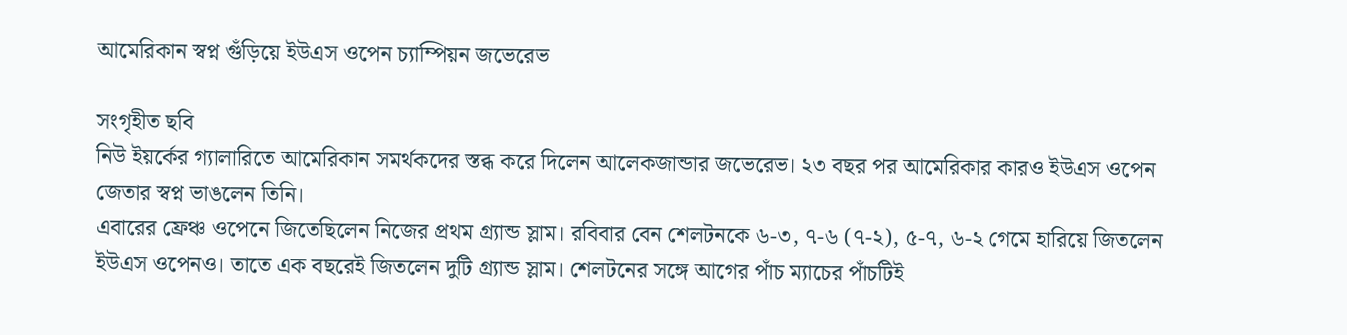আমেরিকান স্বপ্ন গুঁড়িয়ে ইউএস ওপেন চ্যাম্পিয়ন জভেরেভ

সংগৃহীত ছবি
নিউ ইয়র্কের গ্যালারিতে আমেরিকান সমর্থকদের স্তব্ধ করে দিলেন আলেকজান্ডার জভেরেভ। ২৩ বছর পর আমেরিকার কারও ইউএস ওপেন জেতার স্বপ্ন ভাঙলেন তিনি।
এবারের ফ্রেঞ্চ ওপেনে জিতেছিলেন নিজের প্রথম গ্র্যান্ড স্লাম। রবিবার বেন শেলটনকে ৬-৩, ৭-৬ (৭-২), ৫-৭, ৬-২ গেমে হারিয়ে জিতলেন ইউএস ওপেনও। তাতে এক বছরেই জিতলেন দুটি গ্র্যান্ড স্লাম। শেলটনের সঙ্গে আগের পাঁচ ম্যাচের পাঁচটিই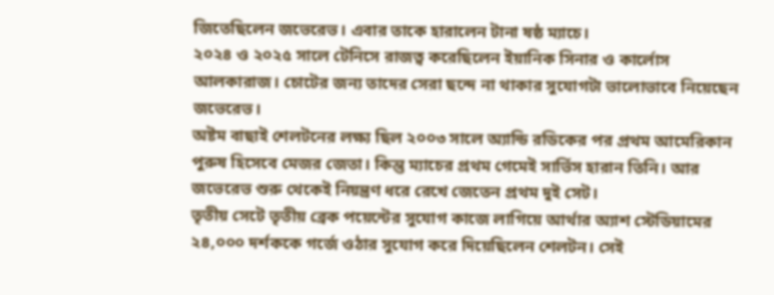জিতেছিলেন জভেরেভ। এবার তাকে হারালেন টানা ষষ্ঠ ম্যাচে।
২০২৪ ও ২০২৫ সালে টেনিসে রাজত্ব করেছিলেন ইয়ানিক সিনার ও কার্লোস আলকারাজ। চোটের জন্য তাদের সেরা ছন্দে না থাকার সুযোগটা ভালোভাবে নিয়েছেন জভেরেভ।
অষ্টম বাছাই শেলটনের লক্ষ্য ছিল ২০০৩ সালে অ্যান্ডি রডিকের পর প্রথম আমেরিকান পুরুষ হিসেবে মেজর জেতা। কিন্তু ম্যাচের প্রথম গেমেই সার্ভিস হারান তিনি। আর জভেরেভ শুরু থেকেই নিয়ন্ত্রণ ধরে রেখে জেতেন প্রথম দুই সেট।
তৃতীয় সেটে তৃতীয় ব্রেক পয়েন্টের সুযোগ কাজে লাগিয়ে আর্থার অ্যাশ স্টেডিয়ামের ২৪,০০০ দর্শককে গর্জে ওঠার সুযোগ করে দিয়েছিলেন শেলটন। সেই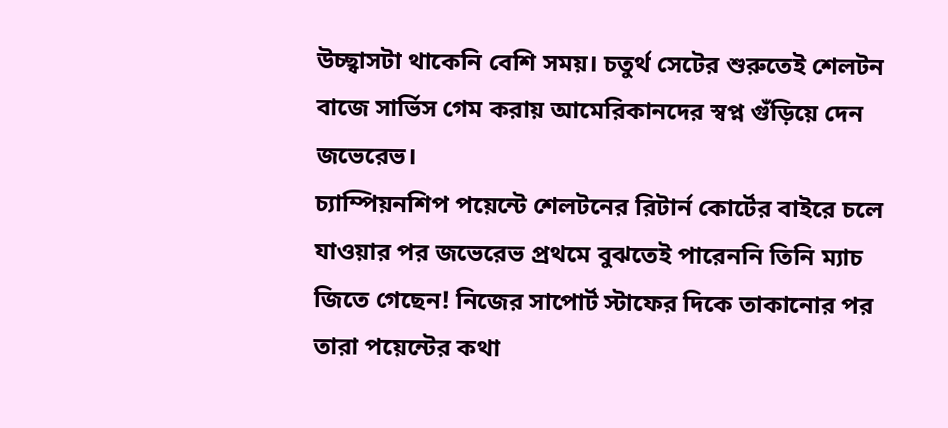উচ্ছ্বাসটা থাকেনি বেশি সময়। চতুর্থ সেটের শুরুতেই শেলটন বাজে সার্ভিস গেম করায় আমেরিকানদের স্বপ্ন গুঁড়িয়ে দেন জভেরেভ।
চ্যাম্পিয়নশিপ পয়েন্টে শেলটনের রিটার্ন কোর্টের বাইরে চলে যাওয়ার পর জভেরেভ প্রথমে বুঝতেই পারেননি তিনি ম্যাচ জিতে গেছেন! নিজের সাপোর্ট স্টাফের দিকে তাকানোর পর তারা পয়েন্টের কথা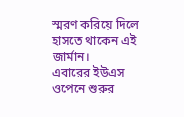স্মরণ করিয়ে দিলে হাসতে থাকেন এই জার্মান।
এবারের ইউএস ওপেনে শুরুর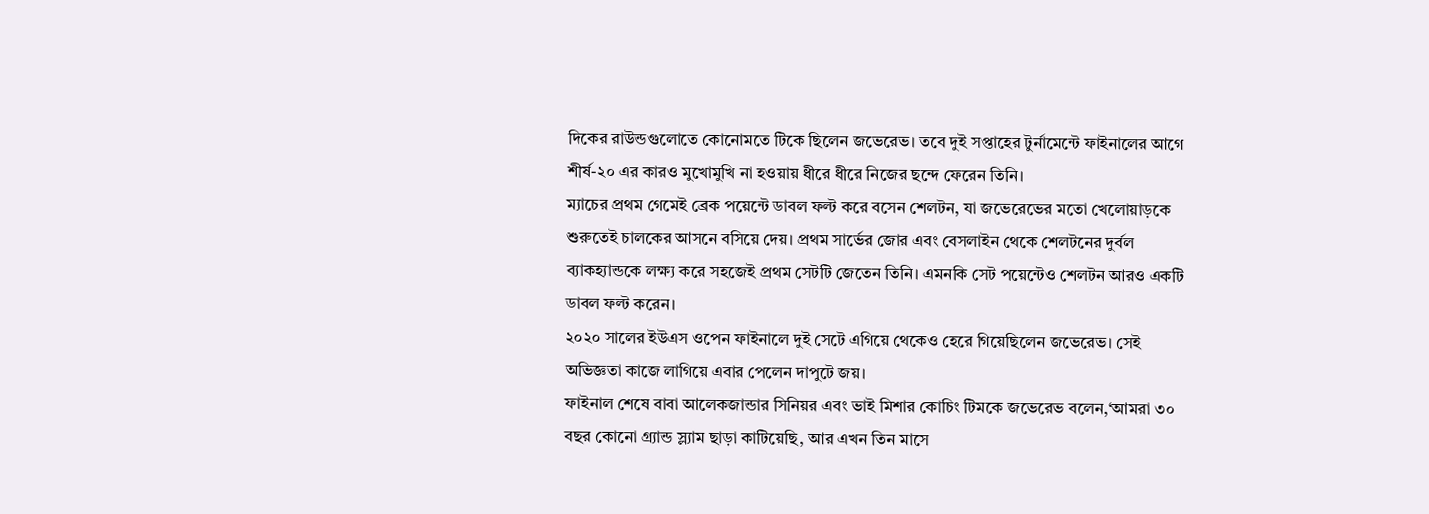দিকের রাউন্ডগুলোতে কোনোমতে টিকে ছিলেন জভেরেভ। তবে দুই সপ্তাহের টুর্নামেন্টে ফাইনালের আগে শীর্ষ-২০ এর কারও মুখোমুখি না হওয়ায় ধীরে ধীরে নিজের ছন্দে ফেরেন তিনি।
ম্যাচের প্রথম গেমেই ব্রেক পয়েন্টে ডাবল ফল্ট করে বসেন শেলটন, যা জভেরেভের মতো খেলোয়াড়কে শুরুতেই চালকের আসনে বসিয়ে দেয়। প্রথম সার্ভের জোর এবং বেসলাইন থেকে শেলটনের দুর্বল ব্যাকহ্যান্ডকে লক্ষ্য করে সহজেই প্রথম সেটটি জেতেন তিনি। এমনকি সেট পয়েন্টেও শেলটন আরও একটি ডাবল ফল্ট করেন।
২০২০ সালের ইউএস ওপেন ফাইনালে দুই সেটে এগিয়ে থেকেও হেরে গিয়েছিলেন জভেরেভ। সেই অভিজ্ঞতা কাজে লাগিয়ে এবার পেলেন দাপুটে জয়।
ফাইনাল শেষে বাবা আলেকজান্ডার সিনিয়র এবং ভাই মিশার কোচিং টিমকে জভেরেভ বলেন,‘আমরা ৩০ বছর কোনো গ্র্যান্ড স্ল্যাম ছাড়া কাটিয়েছি, আর এখন তিন মাসে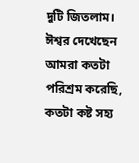দুটি জিতলাম। ঈশ্বর দেখেছেন আমরা কতটা পরিশ্রম করেছি, কতটা কষ্ট সহ্য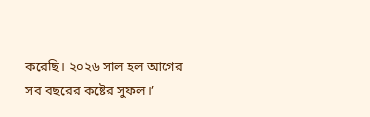করেছি। ২০২৬ সাল হল আগের সব বছরের কষ্টের সুফল।’